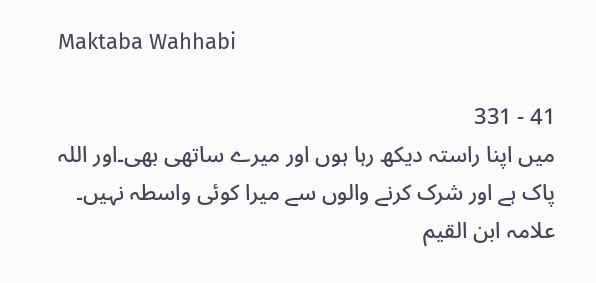Maktaba Wahhabi

41 - 331
میں اپنا راستہ دیکھ رہا ہوں اور میرے ساتھی بھی۔اور اللہ پاک ہے اور شرک کرنے والوں سے میرا کوئی واسطہ نہیں۔ علامہ ابن القیم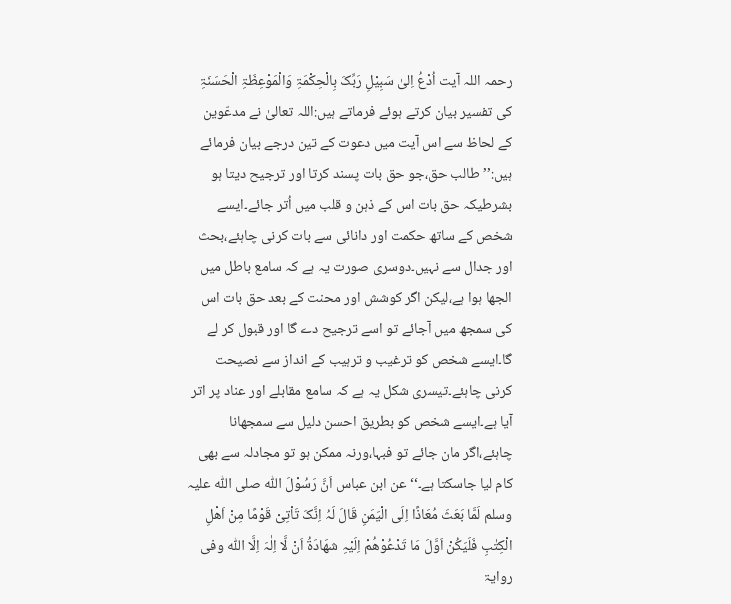رحمہ اللہ آیت اُدْعُ اِلیٰ سَبِیْلِ رَبِّکَ بِالْحِکْمَۃِ وَالْمَوْعِظَۃِ الْحَسَنَۃِ کی تفسیر بیان کرتے ہوئے فرماتے ہیں:اللہ تعالیٰ نے مدعّوین کے لحاظ سے اس آیت میں دعوت کے تین درجے بیان فرمائے ہیں:’’طالب حق،جو حق بات پسند کرتا اور ترجیح دیتا ہو بشرطیکہ حق بات اس کے ذہن و قلب میں اُتر جائے۔ایسے شخص کے ساتھ حکمت اور دانائی سے بات کرنی چاہئے،بحث اور جدال سے نہیں۔دوسری صورت یہ ہے کہ سامع باطل میں الجھا ہوا ہے،لیکن اگر کوشش اور محنت کے بعد حق بات اس کی سمجھ میں آجائے تو اسے ترجیح دے گا اور قبول کر لے گا۔ایسے شخص کو ترغیب و ترہیب کے انداز سے نصیحت کرنی چاہئے۔تیسری شکل یہ ہے کہ سامع مقابلے اور عناد پر اتر آیا ہے۔ایسے شخص کو بطریق احسن دلیل سے سمجھانا چاہئے،اگر مان جائے تو فبہا،ورنہ ممکن ہو تو مجادلہ سے بھی کام لیا جاسکتا ہے۔‘‘ عن ابن عباس اَنَّ رَسُوْلَ اللّٰه صلی اللّٰه علیہ وسلم لَمَّا بَعَثَ مُعَاذًا اِلَی الْیَمَنِ قَالَ لَہُ اِنَّکَ تَاْتِیْ قَوْمًا مِنْ اَھْلِ الْکِتٰبِ فَلَیَکُنْ اَوَّلَ مَا تَدْعُوْھُمْ اِلَیْہِ شھَادَۃُ اَنْ لَّا اِلٰہَ اِلَّا اللّٰه وفی روایۃ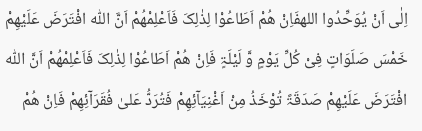اِلٰی اَنْ یُوَحِّدُوا اللهفَاِنْ ھُمْ اَطَاعُوْا لِذٰلِکَ فَاَعْلِمْھُمْ اَنَّ اللّٰه افْتَرَضَ عَلَیْھِمْ خَمْسَ صَلَوَاتٍ فِیْ کُلِّ یَوْمٍ وَّ لَیْلَۃٍ فَاِنْ ھُمْ اَطَاعُوْا لِذٰلِکَ فَاَعْلِمْھُمْ اَنَّ اللّٰه افْتَرَضَ عَلَیْھِمْ صَدَقَۃً تُوْخَذُ مِنْ اَغْنِیَآئِھِمْ فَتُرَدُّ عَلیٰ فُقَرَآئِھِمْ فَاِنْ ھُمْ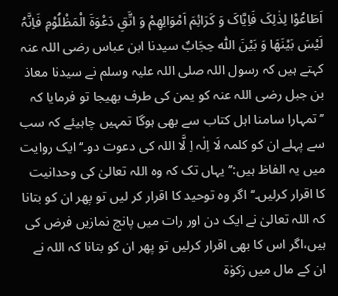اَطَاعُوْا لِذٰلِکَ فَاِیَّاکَ وَ کَرَائِمَ اَمْوَالِھِمْ وَ اتَّقِ دَعْوَۃَ الْمَظْلُوْمِ فَاِنَّہُ لَیْسَ بَیْنَھَا وَ بَیْنَ اللّٰه حِجَابٌ سیدنا ابن عباس رضی اللہ عنہ کہتے ہیں کہ رسول اللہ صلی اللہ علیہ وسلم نے سیدنا معاذ بن جبل رضی اللہ عنہ کو یمن کی طرف بھیجا تو فرمایا کہ ’’تمہارا سامنا اہل کتاب سے بھی ہوگا تمہیں چاہیئے کہ سب سے پہلے ان کو کلمہ لَا اِلٰہ اِ لَّا اللہ کی دعوت دو۔‘‘ ایک روایت میں یہ الفاظ ہیں:’’یہاں تک کہ وہ اللہ تعالیٰ کی وحدانیت کا اقرار کرلیں۔‘‘ اگر وہ توحید کا اقرار کر لیں تو پھر ان کو بتانا کہ اللہ تعالیٰ نے ایک دن اور رات میں پانچ نمازیں فرض کی ہیں،اگر اس کا بھی اقرار کرلیں تو پھر ان کو بتانا کہ اللہ نے ان کے مال میں زکوٰۃ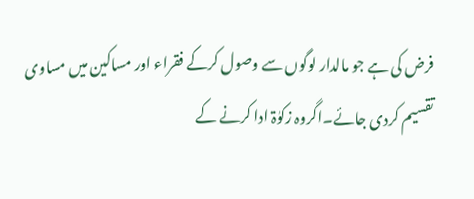فرض کی ہے جو مالدار لوگوں سے وصول کرکے فقراء اور مساکین میں مساوی تقسیم کردی جائے۔اگروہ زکوٰۃ ادا کرنے کے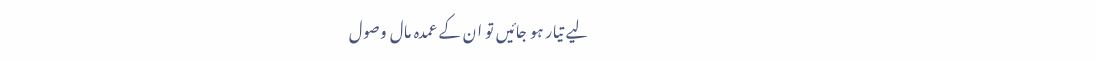لیے تیار ہو جائیں تو ان کے عمدہ مال وصول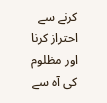کرنے سے احتراز کرنا اور مظلوم کی آہ سے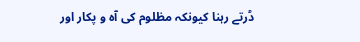ڈرتے رہنا کیونکہ مظلوم کی آہ و پکار اور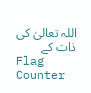اللہ تعالیٰ کی ذات کے
Flag Counter